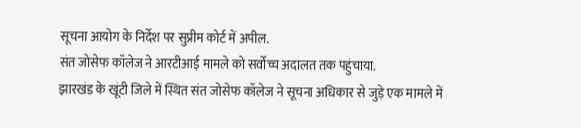सूचना आयोग के निर्देश पर सुप्रीम कोर्ट में अपील.
संत जोसेफ कॉलेज ने आरटीआई मामले को सर्वोच्च अदालत तक पहुंचाया.
झारखंड के खूंटी जिले में स्थित संत जोसेफ कॉलेज ने सूचना अधिकार से जुड़े एक मामले में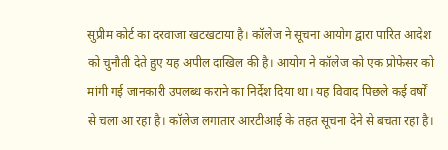सुप्रीम कोर्ट का दरवाजा खटखटाया है। कॉलेज ने सूचना आयोग द्वारा पारित आदेश को चुनौती देते हुए यह अपील दाखिल की है। आयोग ने कॉलेज को एक प्रोफेसर को मांगी गई जानकारी उपलब्ध कराने का निर्देश दिया था। यह विवाद पिछले कई वर्षों से चला आ रहा है। कॉलेज लगातार आरटीआई के तहत सूचना देने से बचता रहा है।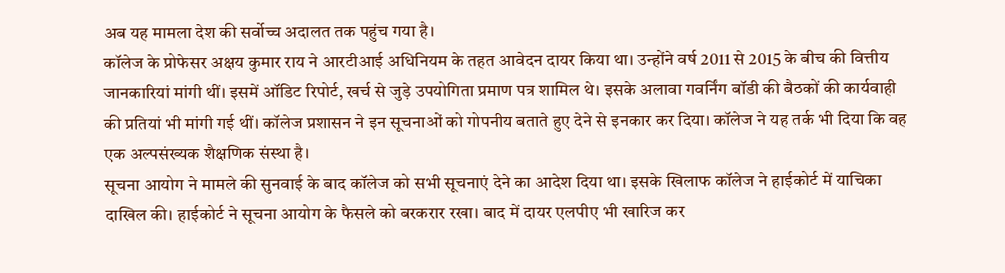अब यह मामला देश की सर्वोच्च अदालत तक पहुंच गया है।
कॉलेज के प्रोफेसर अक्षय कुमार राय ने आरटीआई अधिनियम के तहत आवेदन दायर किया था। उन्होंने वर्ष 2011 से 2015 के बीच की वित्तीय जानकारियां मांगी थीं। इसमें ऑडिट रिपोर्ट, खर्च से जुड़े उपयोगिता प्रमाण पत्र शामिल थे। इसके अलावा गवर्निंग बॉडी की बैठकों की कार्यवाही की प्रतियां भी मांगी गई थीं। कॉलेज प्रशासन ने इन सूचनाओं को गोपनीय बताते हुए देने से इनकार कर दिया। कॉलेज ने यह तर्क भी दिया कि वह एक अल्पसंख्यक शैक्षणिक संस्था है।
सूचना आयोग ने मामले की सुनवाई के बाद कॉलेज को सभी सूचनाएं देने का आदेश दिया था। इसके खिलाफ कॉलेज ने हाईकोर्ट में याचिका दाखिल की। हाईकोर्ट ने सूचना आयोग के फैसले को बरकरार रखा। बाद में दायर एलपीए भी खारिज कर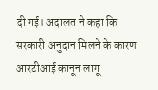दी गई। अदालत ने कहा कि सरकारी अनुदान मिलने के कारण आरटीआई कानून लागू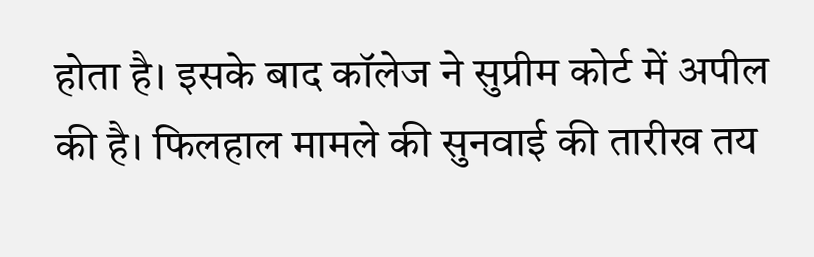होता है। इसके बाद कॉलेज ने सुप्रीम कोर्ट में अपील की है। फिलहाल मामले की सुनवाई की तारीख तय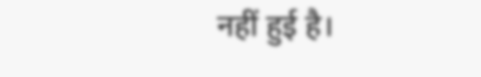नहीं हुई है।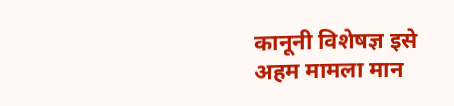कानूनी विशेषज्ञ इसे अहम मामला मान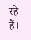रहे हैं।